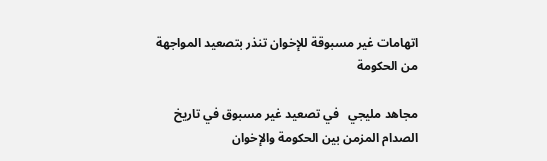اتهامات غير مسبوقة للإخوان تنذر بتصعيد المواجهة من الحكومة

مجاهد مليجي   في تصعيد غير مسبوق في تاريخ الصدام المزمن بين الحكومة والإخوان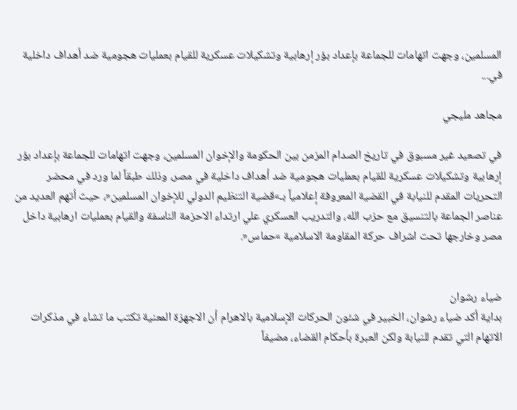المسلمين، وجهت اتهامات للجماعة بإعداد بؤر إرهابية وتشكيلات عسكرية للقيام بعمليات هجومية ضد أهداف داخلية في...

مجاهد مليجي

في تصعيد غير مسبوق في تاريخ الصدام المزمن بين الحكومة والإخوان المسلمين، وجهت اتهامات للجماعة بإعداد بؤر إرهابية وتشكيلات عسكرية للقيام بعمليات هجومية ضد أهداف داخلية في مصر، وذلك طبقاً لما ورد في محضر التحريات المقدم للنيابة في القضية المعروفة إعلامياً بـ»قضية التنظيم الدولي للإخوان المسلمين«، حيث اُتهم العديد من عناصر الجماعة بالتنسيق مع حزب الله، والتدريب العسكري علي ارتداء الاحزمة الناسفة والقيام بعمليات ارهابية داخل مصر وخارجها تحت اشراف حركة المقاومة الاسلامية »حماس«.


ضياء رشوان
بداية أكد ضياء رشوان، الخبير في شئون الحركات الإسلامية بالاهرام أن الاجهزة المعنية تكتب ما تشاء في مذكرات الاتهام التي تقدم للنيابة ولكن العبرة بأحكام القضاء، مضيفاً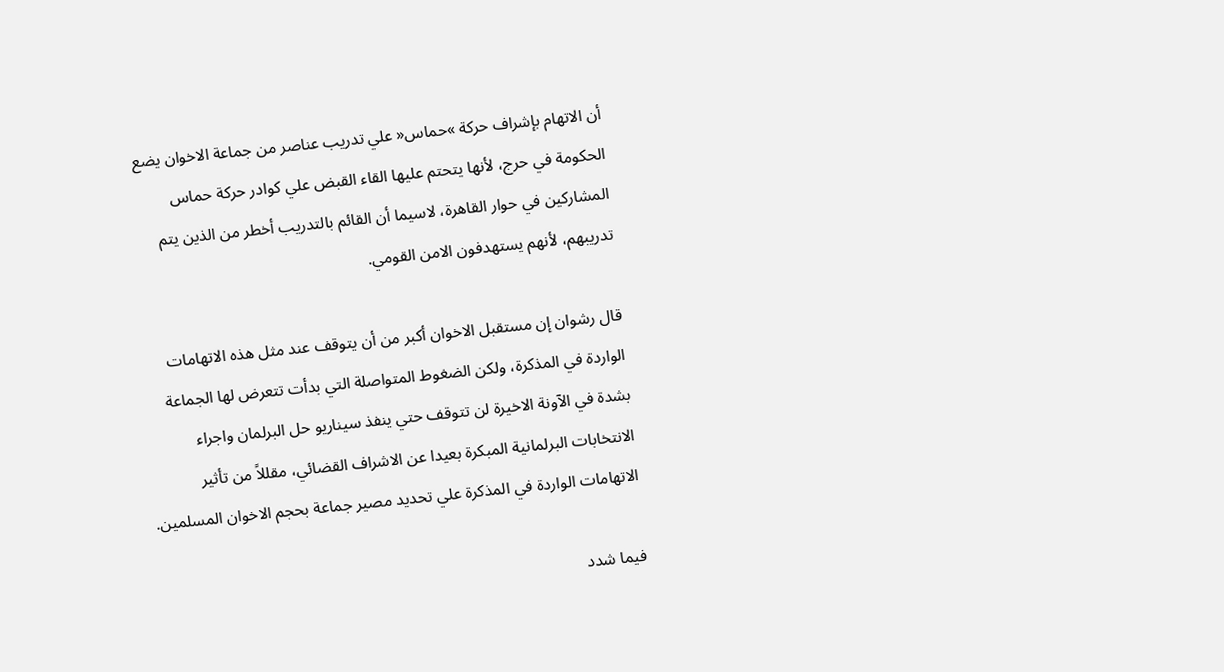أن الاتهام بإشراف حركة »حماس« علي تدريب عناصر من جماعة الاخوان يضع الحكومة في حرج، لأنها يتحتم عليها القاء القبض علي كوادر حركة حماس المشاركين في حوار القاهرة، لاسيما أن القائم بالتدريب أخطر من الذين يتم تدريبهم، لأنهم يستهدفون الامن القومي.

قال رشوان إن مستقبل الاخوان أكبر من أن يتوقف عند مثل هذه الاتهامات الواردة في المذكرة، ولكن الضغوط المتواصلة التي بدأت تتعرض لها الجماعة بشدة في الآونة الاخيرة لن تتوقف حتي ينفذ سيناريو حل البرلمان واجراء الانتخابات البرلمانية المبكرة بعيدا عن الاشراف القضائي، مقللاً من تأثير الاتهامات الواردة في المذكرة علي تحديد مصير جماعة بحجم الاخوان المسلمين.

فيما شدد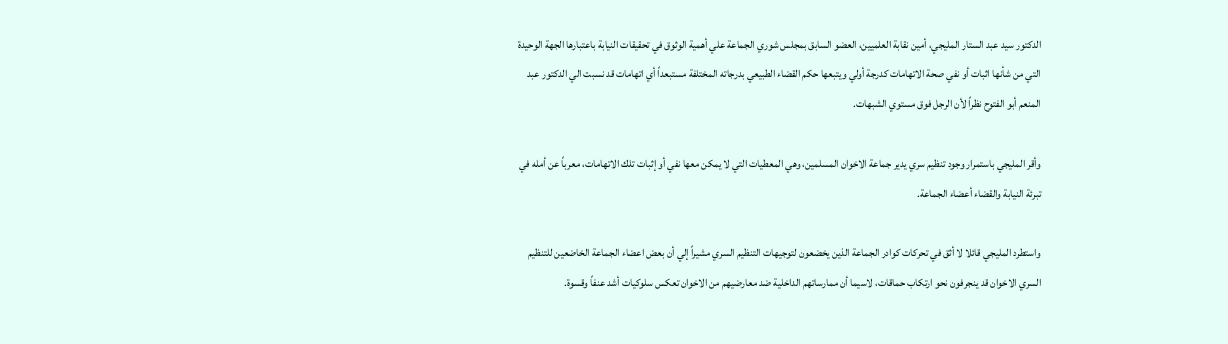الدكتور سيد عبد الستار المليجي، أمين نقابة العلميين، العضو السابق بمجلس شوري الجماعة علي أهمية الوثوق في تحقيقات النيابة باعتبارها الجهة الوحيدة التي من شأنها اثبات أو نفي صحة الاتهامات كدرجة أولي ويتبعها حكم القضاء الطبيعي بدرجاته المختلفة مستبعداً أي اتهامات قد نسبت الي الدكتور عبد المنعم أبو الفتوح نظراً لأن الرجل فوق مستوي الشبهات.

وأقر المليجي باستمرار وجود تنظيم سري يدير جماعة الاخوان المسلمين، وهي المعطيات التي لا يمكن معها نفي أو إثبات تلك الاتهامات، معرباً عن أمله في تبرئة النيابة والقضاء أعضاء الجماعة.

واستطرد المليجي قائلا لا أثق في تحركات كوادر الجماعة الذين يخضعون لتوجيهات التنظيم السري مشيراً إلي أن بعض اعضاء الجماعة الخاضعين للتنظيم السري الاخوان قد ينجرفون نحو ارتكاب حماقات، لاسيما أن ممارساتهم الداخلية ضد معارضيهم من الاخوان تعكس سلوكيات أشد عنفاً وقسوة.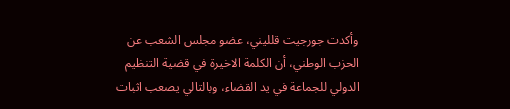وأكدت جورجيت قلليني، عضو مجلس الشعب عن الحزب الوطني، أن الكلمة الاخيرة في قضية التنظيم الدولي للجماعة في يد القضاء، وبالتالي يصعب اثبات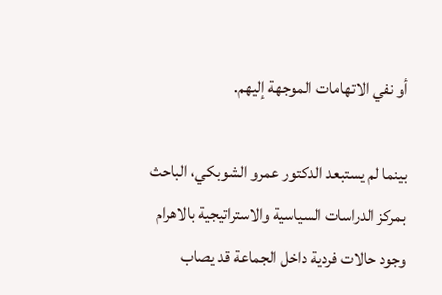أو نفي الاتهامات الموجهة إليهم.

بينما لم يستبعد الدكتور عمرو الشوبكي، الباحث بمركز الدراسات السياسية والاستراتيجية بالاهرام وجود حالات فردية داخل الجماعة قد يصاب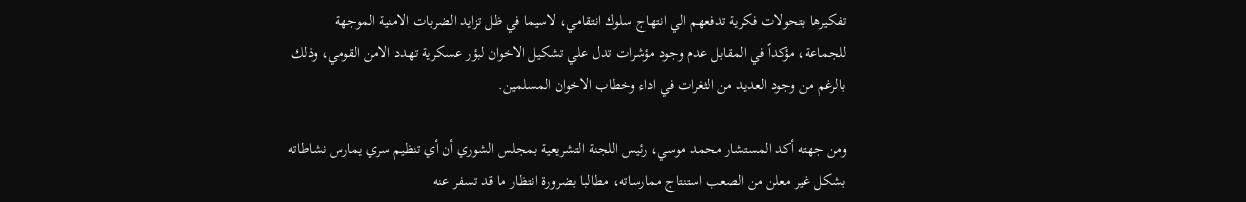تفكيرها بتحولات فكرية تدفعهم الي انتهاج سلوك انتقامي، لاسيما في ظل تزايد الضربات الامنية الموجهة للجماعة، مؤكداً في المقابل عدم وجود مؤشرات تدل علي تشكيل الاخوان لبؤر عسكرية تهدد الامن القومي، وذلك بالرغم من وجود العديد من الثغرات في اداء وخطاب الاخوان المسلمين.

ومن جهته أكد المستشار محمد موسي، رئيس اللجنة التشريعية بمجلس الشوري أن أي تنظيم سري يمارس نشاطاته بشكل غير معلن من الصعب استنتاج ممارساته، مطالبا بضرورة انتظار ما قد تسفر عنه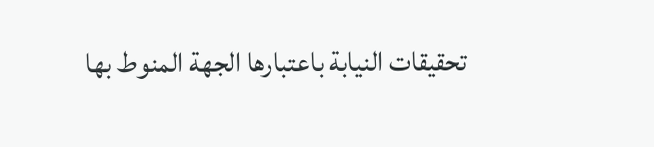تحقيقات النيابة باعتبارها الجهة المنوط بها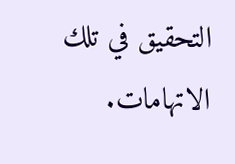التحقيق في تلك الاتهامات.